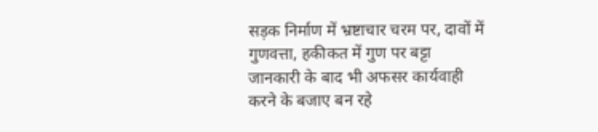सड़क निर्माण में भ्रष्टाचार चरम पर, दावों में गुणवत्ता, हकीकत में गुण पर बट्टा
जानकारी के बाद भी अफसर कार्यवाही करने के बजाए बन रहे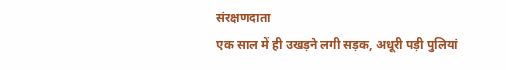संरक्षणदाता
एक साल में ही उखड़ने लगी सड़क, अधूरी पड़ी पुलियां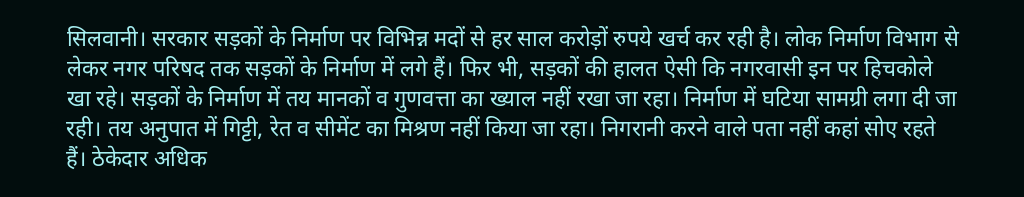सिलवानी। सरकार सड़कों के निर्माण पर विभिन्न मदों से हर साल करोड़ों रुपये खर्च कर रही है। लोक निर्माण विभाग से लेकर नगर परिषद तक सड़कों के निर्माण में लगे हैं। फिर भी, सड़कों की हालत ऐसी कि नगरवासी इन पर हिचकोले खा रहे। सड़कों के निर्माण में तय मानकों व गुणवत्ता का ख्याल नहीं रखा जा रहा। निर्माण में घटिया सामग्री लगा दी जा रही। तय अनुपात में गिट्टी, रेत व सीमेंट का मिश्रण नहीं किया जा रहा। निगरानी करने वाले पता नहीं कहां सोए रहते हैं। ठेकेदार अधिक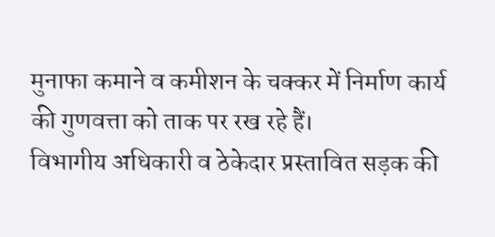मुनाफा कमाने व कमीशन के चक्कर में निर्माण कार्य की गुणवत्ता को ताक पर रख रहे हैं।
विभागीय अधिकारी व ठेकेदार प्रस्तावित सड़क की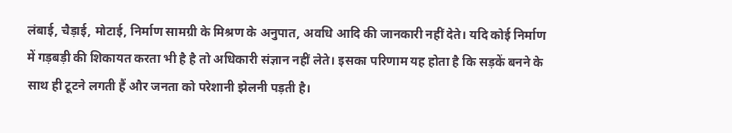लंबाई, चैड़ाई, मोटाई, निर्माण सामग्री के मिश्रण के अनुपात, अवधि आदि की जानकारी नहीं देते। यदि कोई निर्माण में गड़बड़ी की शिकायत करता भी है है तो अधिकारी संज्ञान नहीं लेते। इसका परिणाम यह होता है कि सड़कें बनने के साथ ही टूटने लगती हैं और जनता को परेशानी झेलनी पड़ती है।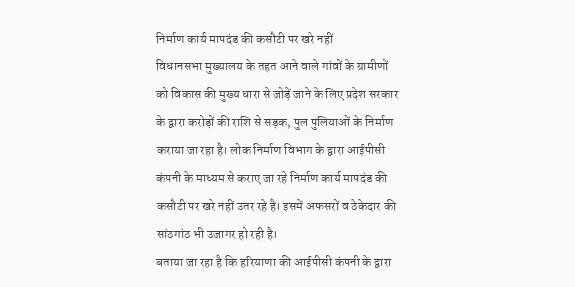निर्माण कार्य मापदंड की कसौटी पर खरे नहीं
विधानसभा मुख्यालय के तहत आने वाले गांवों के ग्रामीणों को विकास की मुख्य धारा से जोड़ें जाने के लिए प्रदेश सरकार के द्वारा करोड़ों की राशि से सड़क, पुल पुलियाओं के निर्माण कराया जा रहा है। लोक निर्माण विभाग के द्वारा आईपीसी कंपनी के माध्यम से कराए जा रहे निर्माण कार्य मापदंड की कसौटी पर खरे नहीं उतर रहे है। इसमें अफसरों व ठेकेदार की सांठगांठ भी उजागर हो रही है।
बताया जा रहा है कि हरियाणा की आईपीसी कंपनी के द्वारा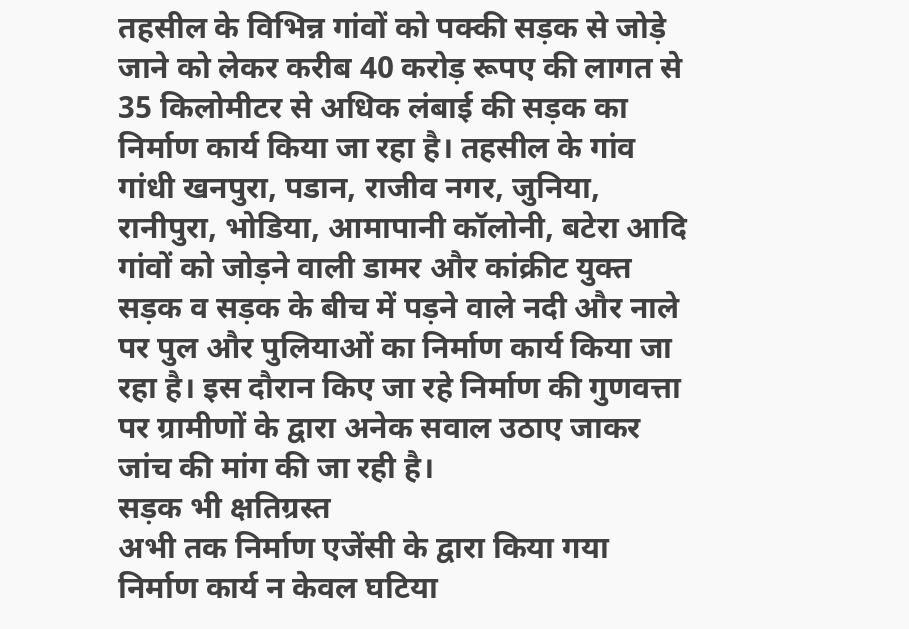तहसील के विभिन्न गांवों को पक्की सड़क से जोड़े जाने को लेकर करीब 40 करोड़ रूपए की लागत से 35 किलोमीटर से अधिक लंबाई की सड़क का निर्माण कार्य किया जा रहा है। तहसील के गांव गांधी खनपुरा, पडान, राजीव नगर, जुनिया, रानीपुरा, भोडिया, आमापानी कॉलोनी, बटेरा आदि गांवों को जोड़ने वाली डामर और कांक्रीट युक्त सड़क व सड़क के बीच में पड़ने वाले नदी और नाले पर पुल और पुलियाओं का निर्माण कार्य किया जा रहा है। इस दौरान किए जा रहे निर्माण की गुणवत्ता पर ग्रामीणों के द्वारा अनेक सवाल उठाए जाकर जांच की मांग की जा रही है।
सड़क भी क्षतिग्रस्त
अभी तक निर्माण एजेंसी के द्वारा किया गया निर्माण कार्य न केवल घटिया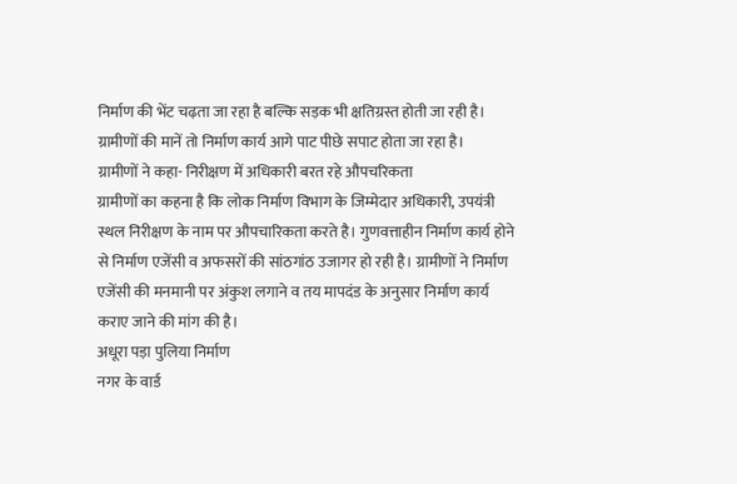निर्माण की भेंट चढ़ता जा रहा है बल्कि सड़क भी क्षतिग्रस्त होती जा रही है। ग्रामीणों की मानें तो निर्माण कार्य आगे पाट पीछे सपाट होता जा रहा है।
ग्रामीणों ने कहा- निरीक्षण में अधिकारी बरत रहे औपचरिकता
ग्रामीणों का कहना है कि लोक निर्माण विभाग के जिम्मेदार अधिकारी, उपयंत्री स्थल निरीक्षण के नाम पर औपचारिकता करते है। गुणवत्ताहीन निर्माण कार्य होने से निर्माण एजेंसी व अफसरों की सांठगांठ उजागर हो रही है। ग्रामीणों ने निर्माण एजेंसी की मनमानी पर अंकुश लगाने व तय मापदंड के अनुसार निर्माण कार्य कराए जाने की मांग की है।
अधूरा पड़ा पुलिया निर्माण
नगर के वार्ड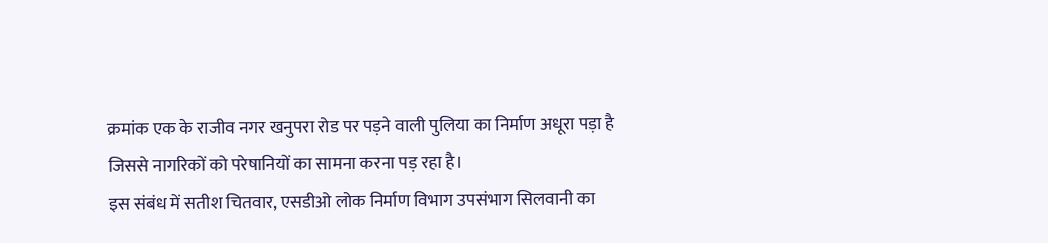क्रमांक एक के राजीव नगर खनुपरा रोड पर पड़ने वाली पुलिया का निर्माण अधूरा पड़ा है जिससे नागरिकों को परेषानियों का सामना करना पड़ रहा है।
इस संबंध में सतीश चितवार, एसडीओ लोक निर्माण विभाग उपसंभाग सिलवानी का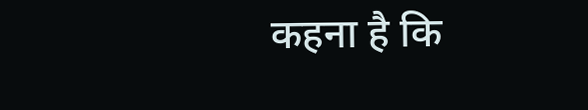कहना है कि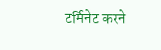टर्मिनेट करने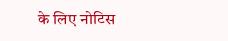के लिए नोटिस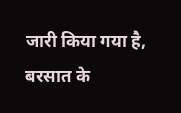जारी किया गया है, बरसात के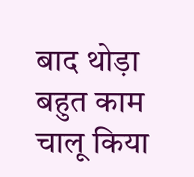बाद थोड़ा बहुत काम चालू किया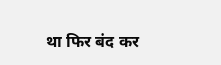था फिर बंद कर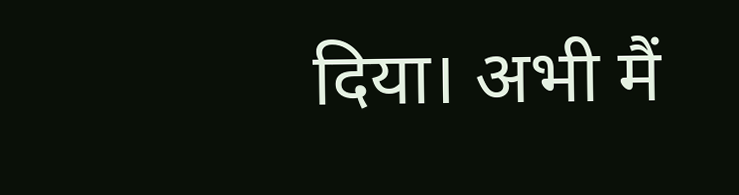दिया। अभी मैं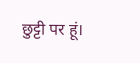छुट्टी पर हूं।